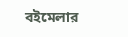বইমেলার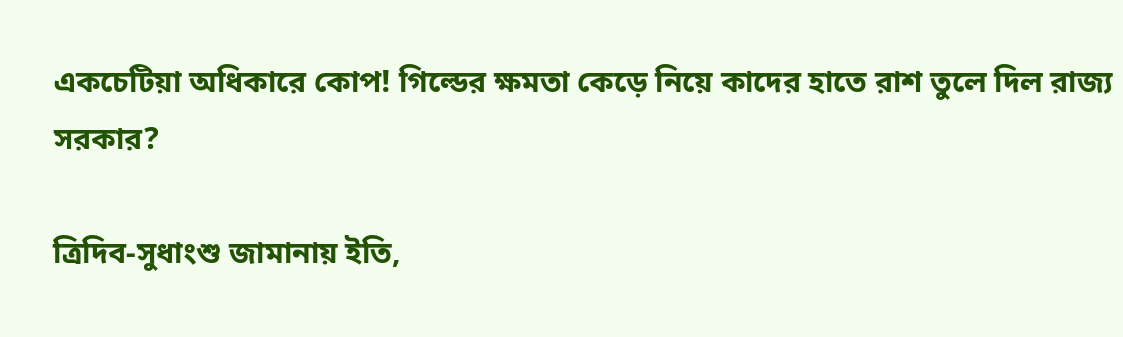একচেটিয়া অধিকারে কোপ! গিল্ডের ক্ষমতা কেড়ে নিয়ে কাদের হাতে রাশ তুলে দিল রাজ্য সরকার?

ত্রিদিব-সুধাংশু জামানায় ইতি,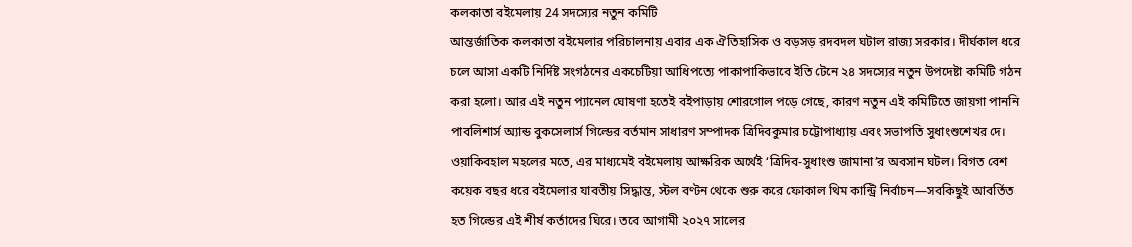কলকাতা বইমেলায় 24 সদস্যের নতুন কমিটি
আন্তর্জাতিক কলকাতা বইমেলার পরিচালনায় এবার এক ঐতিহাসিক ও বড়সড় রদবদল ঘটাল রাজ্য সরকার। দীর্ঘকাল ধরে চলে আসা একটি নির্দিষ্ট সংগঠনের একচেটিয়া আধিপত্যে পাকাপাকিভাবে ইতি টেনে ২৪ সদস্যের নতুন উপদেষ্টা কমিটি গঠন করা হলো। আর এই নতুন প্যানেল ঘোষণা হতেই বইপাড়ায় শোরগোল পড়ে গেছে, কারণ নতুন এই কমিটিতে জায়গা পাননি পাবলিশার্স অ্যান্ড বুকসেলার্স গিল্ডের বর্তমান সাধারণ সম্পাদক ত্রিদিবকুমার চট্টোপাধ্যায় এবং সভাপতি সুধাংশুশেখর দে।
ওয়াকিবহাল মহলের মতে, এর মাধ্যমেই বইমেলায় আক্ষরিক অর্থেই ‘ত্রিদিব-সুধাংশু জামানা’র অবসান ঘটল। বিগত বেশ কয়েক বছর ধরে বইমেলার যাবতীয় সিদ্ধান্ত, স্টল বণ্টন থেকে শুরু করে ফোকাল থিম কান্ট্রি নির্বাচন—সবকিছুই আবর্তিত হত গিল্ডের এই শীর্ষ কর্তাদের ঘিরে। তবে আগামী ২০২৭ সালের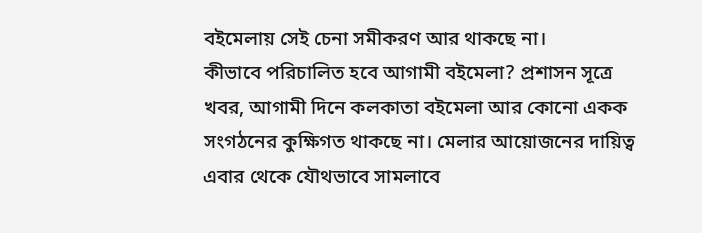বইমেলায় সেই চেনা সমীকরণ আর থাকছে না।
কীভাবে পরিচালিত হবে আগামী বইমেলা? প্রশাসন সূত্রে খবর, আগামী দিনে কলকাতা বইমেলা আর কোনো একক সংগঠনের কুক্ষিগত থাকছে না। মেলার আয়োজনের দায়িত্ব এবার থেকে যৌথভাবে সামলাবে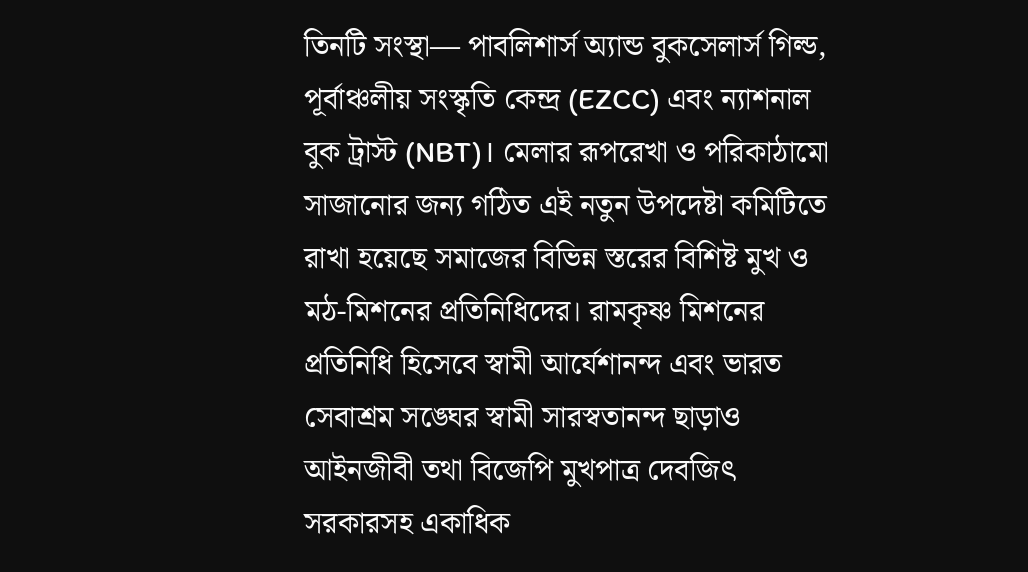তিনটি সংস্থা— পাবলিশার্স অ্যান্ড বুকসেলার্স গিল্ড, পূর্বাঞ্চলীয় সংস্কৃতি কেন্দ্র (EZCC) এবং ন্যাশনাল বুক ট্রাস্ট (NBT)। মেলার রূপরেখা ও পরিকাঠামো সাজানোর জন্য গঠিত এই নতুন উপদেষ্টা কমিটিতে রাখা হয়েছে সমাজের বিভিন্ন স্তরের বিশিষ্ট মুখ ও মঠ-মিশনের প্রতিনিধিদের। রামকৃষ্ণ মিশনের প্রতিনিধি হিসেবে স্বামী আর্যেশানন্দ এবং ভারত সেবাশ্রম সঙ্ঘের স্বামী সারস্বতানন্দ ছাড়াও আইনজীবী তথা বিজেপি মুখপাত্র দেবজিৎ সরকারসহ একাধিক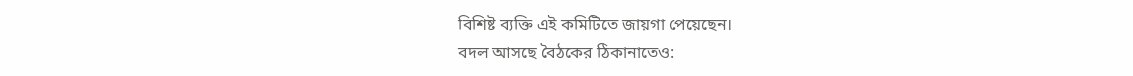বিশিষ্ট ব্যক্তি এই কমিটিতে জায়গা পেয়েছেন।
বদল আসছে বৈঠকের ঠিকানাতেও: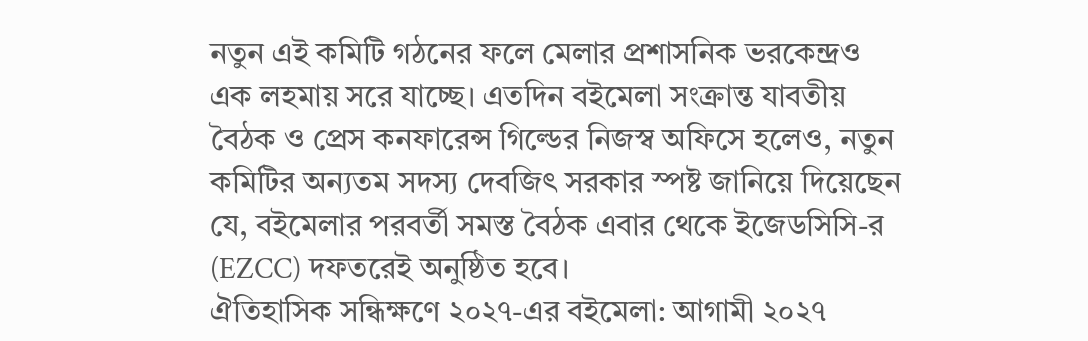নতুন এই কমিটি গঠনের ফলে মেলার প্রশাসনিক ভরকেন্দ্রও এক লহমায় সরে যাচ্ছে। এতদিন বইমেলা সংক্রান্ত যাবতীয় বৈঠক ও প্রেস কনফারেন্স গিল্ডের নিজস্ব অফিসে হলেও, নতুন কমিটির অন্যতম সদস্য দেবজিৎ সরকার স্পষ্ট জানিয়ে দিয়েছেন যে, বইমেলার পরবর্তী সমস্ত বৈঠক এবার থেকে ইজেডসিসি-র (EZCC) দফতরেই অনুষ্ঠিত হবে।
ঐতিহাসিক সন্ধিক্ষণে ২০২৭-এর বইমেলা: আগামী ২০২৭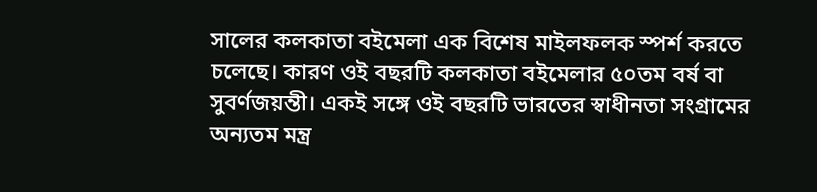সালের কলকাতা বইমেলা এক বিশেষ মাইলফলক স্পর্শ করতে চলেছে। কারণ ওই বছরটি কলকাতা বইমেলার ৫০তম বর্ষ বা সুবর্ণজয়ন্তী। একই সঙ্গে ওই বছরটি ভারতের স্বাধীনতা সংগ্রামের অন্যতম মন্ত্র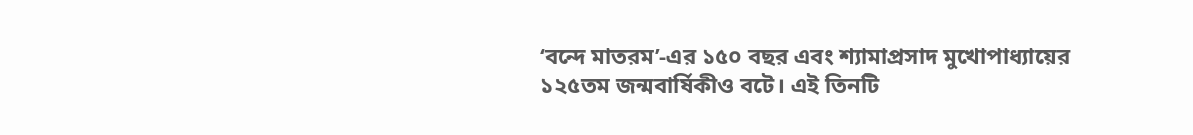‘বন্দে মাতরম’-এর ১৫০ বছর এবং শ্যামাপ্রসাদ মুখোপাধ্যায়ের ১২৫তম জন্মবার্ষিকীও বটে। এই তিনটি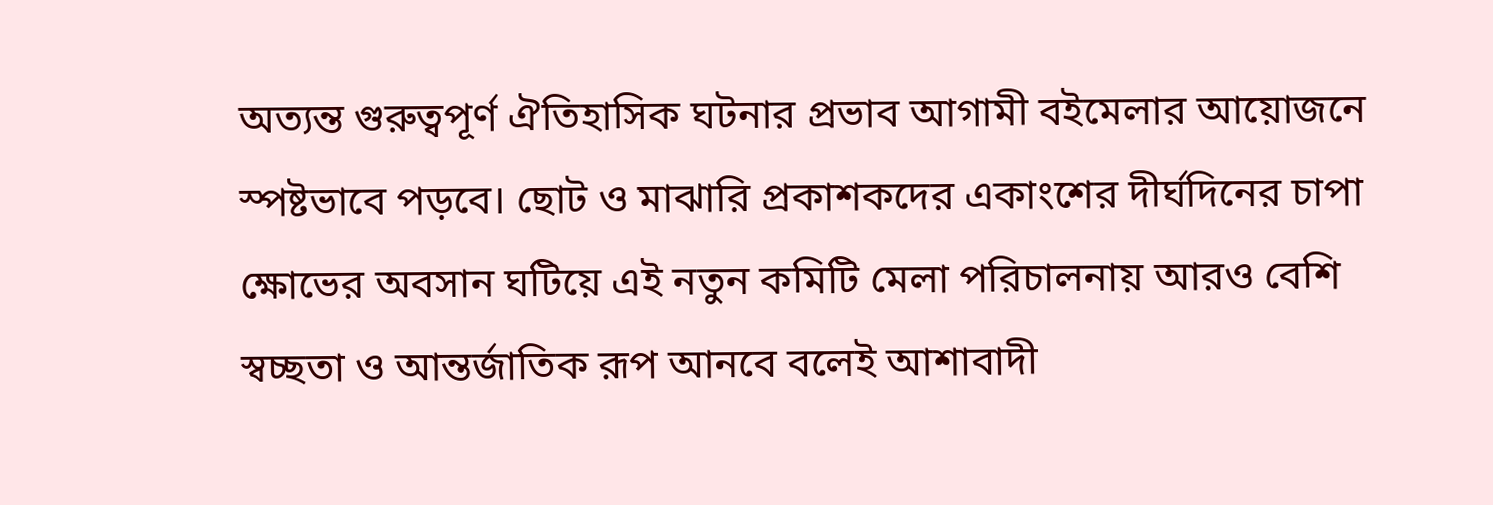অত্যন্ত গুরুত্বপূর্ণ ঐতিহাসিক ঘটনার প্রভাব আগামী বইমেলার আয়োজনে স্পষ্টভাবে পড়বে। ছোট ও মাঝারি প্রকাশকদের একাংশের দীর্ঘদিনের চাপা ক্ষোভের অবসান ঘটিয়ে এই নতুন কমিটি মেলা পরিচালনায় আরও বেশি স্বচ্ছতা ও আন্তর্জাতিক রূপ আনবে বলেই আশাবাদী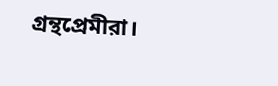গ্রন্থপ্রেমীরা।